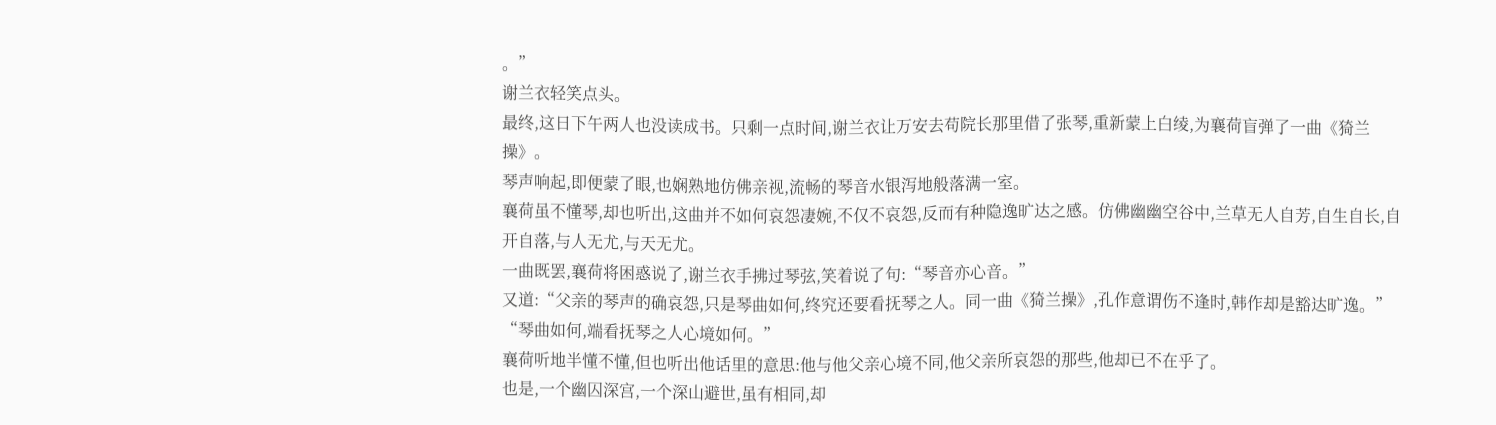。”
谢兰衣轻笑点头。
最终,这日下午两人也没读成书。只剩一点时间,谢兰衣让万安去苟院长那里借了张琴,重新蒙上白绫,为襄荷盲弹了一曲《猗兰操》。
琴声响起,即便蒙了眼,也娴熟地仿佛亲视,流畅的琴音水银泻地般落满一室。
襄荷虽不懂琴,却也听出,这曲并不如何哀怨凄婉,不仅不哀怨,反而有种隐逸旷达之感。仿佛幽幽空谷中,兰草无人自芳,自生自长,自开自落,与人无尤,与天无尤。
一曲既罢,襄荷将困惑说了,谢兰衣手拂过琴弦,笑着说了句:“琴音亦心音。”
又道:“父亲的琴声的确哀怨,只是琴曲如何,终究还要看抚琴之人。同一曲《猗兰操》,孔作意谓伤不逢时,韩作却是豁达旷逸。”
“琴曲如何,端看抚琴之人心境如何。”
襄荷听地半懂不懂,但也听出他话里的意思:他与他父亲心境不同,他父亲所哀怨的那些,他却已不在乎了。
也是,一个幽囚深宫,一个深山避世,虽有相同,却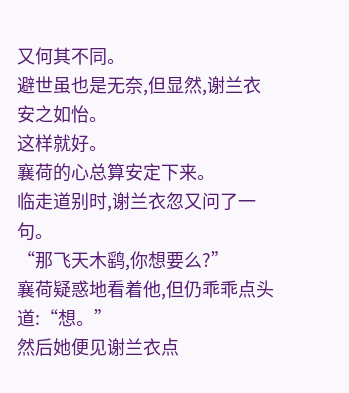又何其不同。
避世虽也是无奈,但显然,谢兰衣安之如怡。
这样就好。
襄荷的心总算安定下来。
临走道别时,谢兰衣忽又问了一句。
“那飞天木鹞,你想要么?”
襄荷疑惑地看着他,但仍乖乖点头道:“想。”
然后她便见谢兰衣点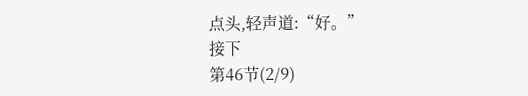点头,轻声道:“好。”
接下
第46节(2/9)